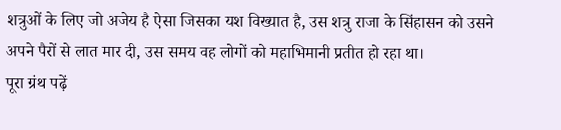शत्रुओं के लिए जो अजेय है ऐसा जिसका यश विख्यात है, उस शत्रु राजा के सिंहासन को उसने अपने पैरों से लात मार दी, उस समय वह लोगों को महाभिमानी प्रतीत हो रहा था।
पूरा ग्रंथ पढ़ें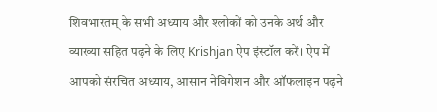शिवभारतम् के सभी अध्याय और श्लोकों को उनके अर्थ और व्याख्या सहित पढ़ने के लिए Krishjan ऐप इंस्टॉल करें। ऐप में आपको संरचित अध्याय, आसान नेविगेशन और ऑफलाइन पढ़ने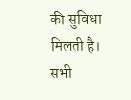की सुविधा मिलती है।
सभी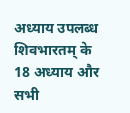अध्याय उपलब्ध
शिवभारतम् के 18 अध्याय और सभी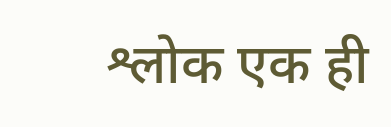श्लोक एक ही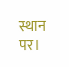स्थान पर।